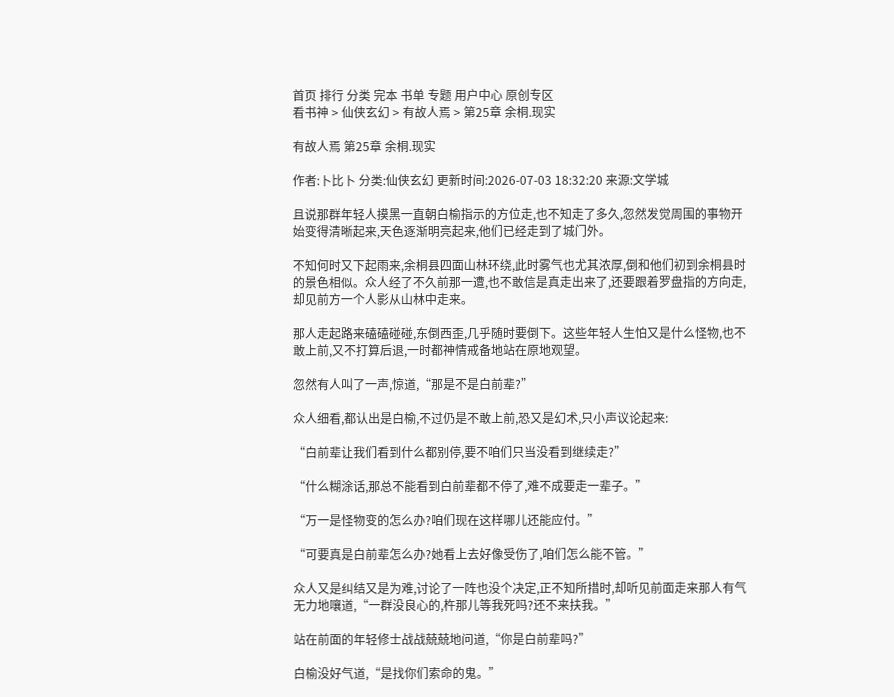首页 排行 分类 完本 书单 专题 用户中心 原创专区
看书神 > 仙侠玄幻 > 有故人焉 > 第25章 余桐.现实

有故人焉 第25章 余桐.现实

作者:卜比卜 分类:仙侠玄幻 更新时间:2026-07-03 18:32:20 来源:文学城

且说那群年轻人摸黑一直朝白榆指示的方位走,也不知走了多久,忽然发觉周围的事物开始变得清晰起来,天色逐渐明亮起来,他们已经走到了城门外。

不知何时又下起雨来,余桐县四面山林环绕,此时雾气也尤其浓厚,倒和他们初到余桐县时的景色相似。众人经了不久前那一遭,也不敢信是真走出来了,还要跟着罗盘指的方向走,却见前方一个人影从山林中走来。

那人走起路来磕磕碰碰,东倒西歪,几乎随时要倒下。这些年轻人生怕又是什么怪物,也不敢上前,又不打算后退,一时都神情戒备地站在原地观望。

忽然有人叫了一声,惊道,“那是不是白前辈?”

众人细看,都认出是白榆,不过仍是不敢上前,恐又是幻术,只小声议论起来:

“白前辈让我们看到什么都别停,要不咱们只当没看到继续走?”

“什么糊涂话,那总不能看到白前辈都不停了,难不成要走一辈子。”

“万一是怪物变的怎么办?咱们现在这样哪儿还能应付。”

“可要真是白前辈怎么办?她看上去好像受伤了,咱们怎么能不管。”

众人又是纠结又是为难,讨论了一阵也没个决定,正不知所措时,却听见前面走来那人有气无力地嚷道,“一群没良心的,杵那儿等我死吗?还不来扶我。”

站在前面的年轻修士战战兢兢地问道,“你是白前辈吗?”

白榆没好气道,“是找你们索命的鬼。”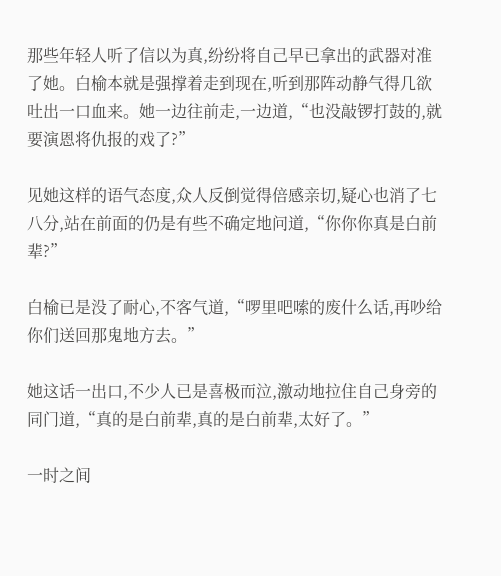那些年轻人听了信以为真,纷纷将自己早已拿出的武器对准了她。白榆本就是强撑着走到现在,听到那阵动静气得几欲吐出一口血来。她一边往前走,一边道,“也没敲锣打鼓的,就要演恩将仇报的戏了?”

见她这样的语气态度,众人反倒觉得倍感亲切,疑心也消了七八分,站在前面的仍是有些不确定地问道,“你你你真是白前辈?”

白榆已是没了耐心,不客气道,“啰里吧嗦的废什么话,再吵给你们送回那鬼地方去。”

她这话一出口,不少人已是喜极而泣,激动地拉住自己身旁的同门道,“真的是白前辈,真的是白前辈,太好了。”

一时之间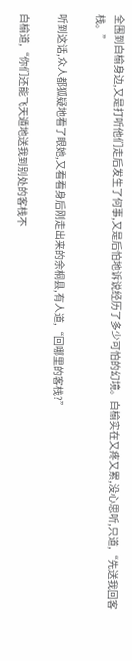全围到白榆身边,又是打听他们走后发生了何事,又是后怕地诉说经历了多少可怕的幻境。白榆实在又疼又累,没心思听,只道,“先送我回客栈。”

听到这话,众人都狐疑地看了眼她,又看看身后刚走出来的余桐县,有人道,“回哪里的客栈?”

白榆道,“你们还能飞天遁地送我到别处的客栈不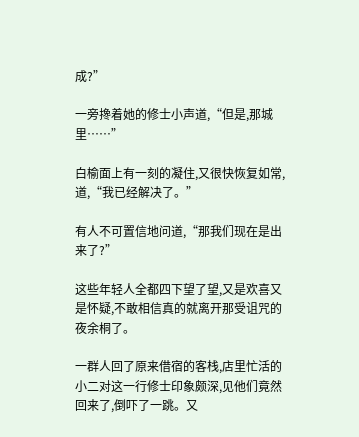成?”

一旁搀着她的修士小声道,“但是,那城里……”

白榆面上有一刻的凝住,又很快恢复如常,道,“我已经解决了。”

有人不可置信地问道,“那我们现在是出来了?”

这些年轻人全都四下望了望,又是欢喜又是怀疑,不敢相信真的就离开那受诅咒的夜余桐了。

一群人回了原来借宿的客栈,店里忙活的小二对这一行修士印象颇深,见他们竟然回来了,倒吓了一跳。又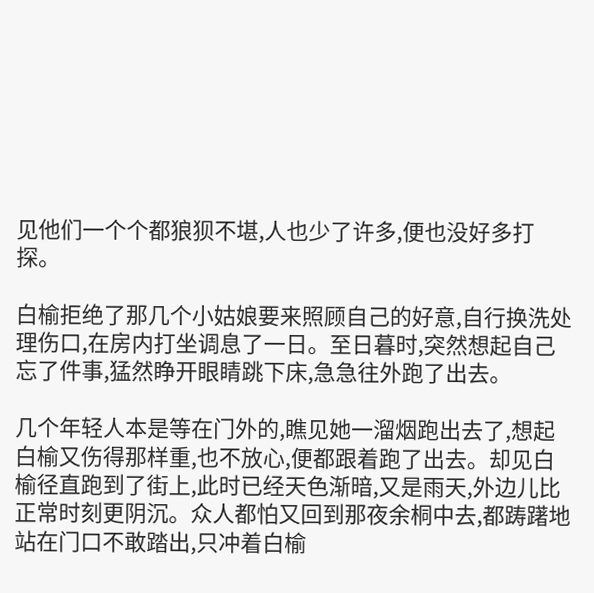见他们一个个都狼狈不堪,人也少了许多,便也没好多打探。

白榆拒绝了那几个小姑娘要来照顾自己的好意,自行换洗处理伤口,在房内打坐调息了一日。至日暮时,突然想起自己忘了件事,猛然睁开眼睛跳下床,急急往外跑了出去。

几个年轻人本是等在门外的,瞧见她一溜烟跑出去了,想起白榆又伤得那样重,也不放心,便都跟着跑了出去。却见白榆径直跑到了街上,此时已经天色渐暗,又是雨天,外边儿比正常时刻更阴沉。众人都怕又回到那夜余桐中去,都踌躇地站在门口不敢踏出,只冲着白榆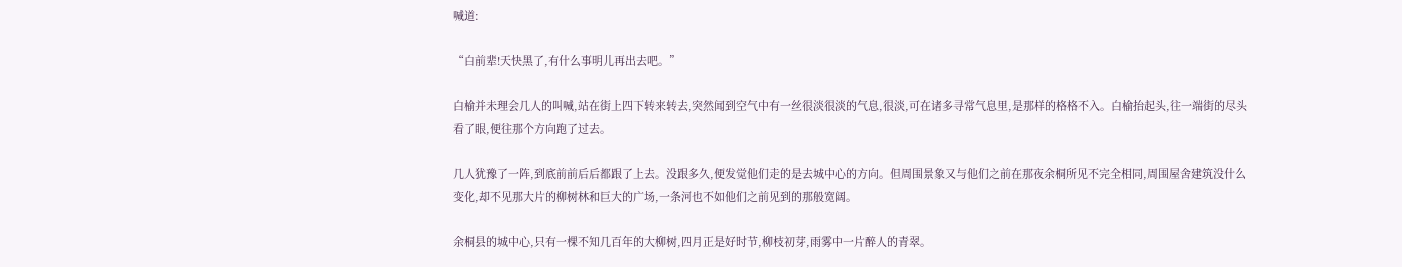喊道:

“白前辈!天快黑了,有什么事明儿再出去吧。”

白榆并未理会几人的叫喊,站在街上四下转来转去,突然闻到空气中有一丝很淡很淡的气息,很淡,可在诸多寻常气息里,是那样的格格不入。白榆抬起头,往一端街的尽头看了眼,便往那个方向跑了过去。

几人犹豫了一阵,到底前前后后都跟了上去。没跟多久,便发觉他们走的是去城中心的方向。但周围景象又与他们之前在那夜余桐所见不完全相同,周围屋舍建筑没什么变化,却不见那大片的柳树林和巨大的广场,一条河也不如他们之前见到的那般宽阔。

余桐县的城中心,只有一棵不知几百年的大柳树,四月正是好时节,柳枝初芽,雨雾中一片醉人的青翠。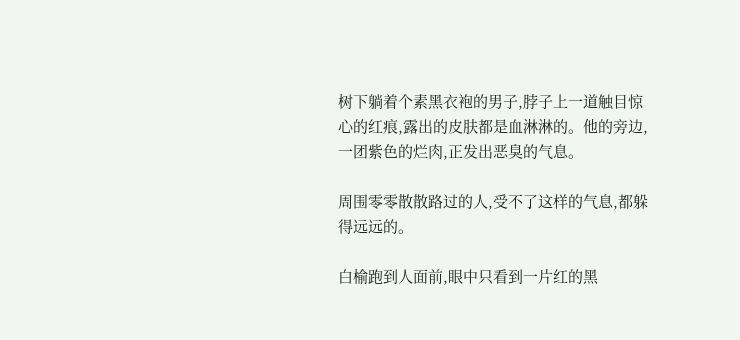树下躺着个素黑衣袍的男子,脖子上一道触目惊心的红痕,露出的皮肤都是血淋淋的。他的旁边,一团紫色的烂肉,正发出恶臭的气息。

周围零零散散路过的人,受不了这样的气息,都躲得远远的。

白榆跑到人面前,眼中只看到一片红的黑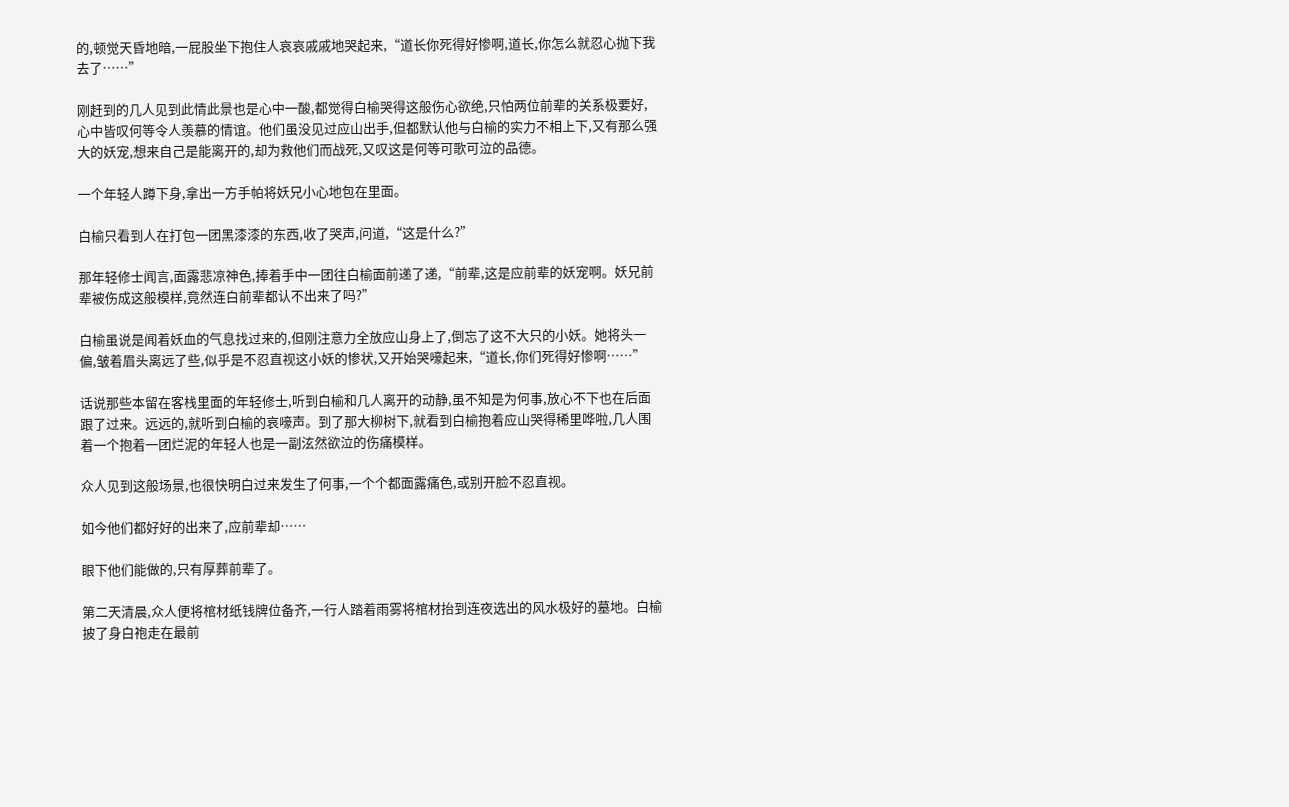的,顿觉天昏地暗,一屁股坐下抱住人哀哀戚戚地哭起来,“道长你死得好惨啊,道长,你怎么就忍心抛下我去了……”

刚赶到的几人见到此情此景也是心中一酸,都觉得白榆哭得这般伤心欲绝,只怕两位前辈的关系极要好,心中皆叹何等令人羡慕的情谊。他们虽没见过应山出手,但都默认他与白榆的实力不相上下,又有那么强大的妖宠,想来自己是能离开的,却为救他们而战死,又叹这是何等可歌可泣的品德。

一个年轻人蹲下身,拿出一方手帕将妖兄小心地包在里面。

白榆只看到人在打包一团黑漆漆的东西,收了哭声,问道,“这是什么?”

那年轻修士闻言,面露悲凉神色,捧着手中一团往白榆面前递了递,“前辈,这是应前辈的妖宠啊。妖兄前辈被伤成这般模样,竟然连白前辈都认不出来了吗?”

白榆虽说是闻着妖血的气息找过来的,但刚注意力全放应山身上了,倒忘了这不大只的小妖。她将头一偏,皱着眉头离远了些,似乎是不忍直视这小妖的惨状,又开始哭嚎起来,“道长,你们死得好惨啊……”

话说那些本留在客栈里面的年轻修士,听到白榆和几人离开的动静,虽不知是为何事,放心不下也在后面跟了过来。远远的,就听到白榆的哀嚎声。到了那大柳树下,就看到白榆抱着应山哭得稀里哗啦,几人围着一个抱着一团烂泥的年轻人也是一副泫然欲泣的伤痛模样。

众人见到这般场景,也很快明白过来发生了何事,一个个都面露痛色,或别开脸不忍直视。

如今他们都好好的出来了,应前辈却……

眼下他们能做的,只有厚葬前辈了。

第二天清晨,众人便将棺材纸钱牌位备齐,一行人踏着雨雾将棺材抬到连夜选出的风水极好的墓地。白榆披了身白袍走在最前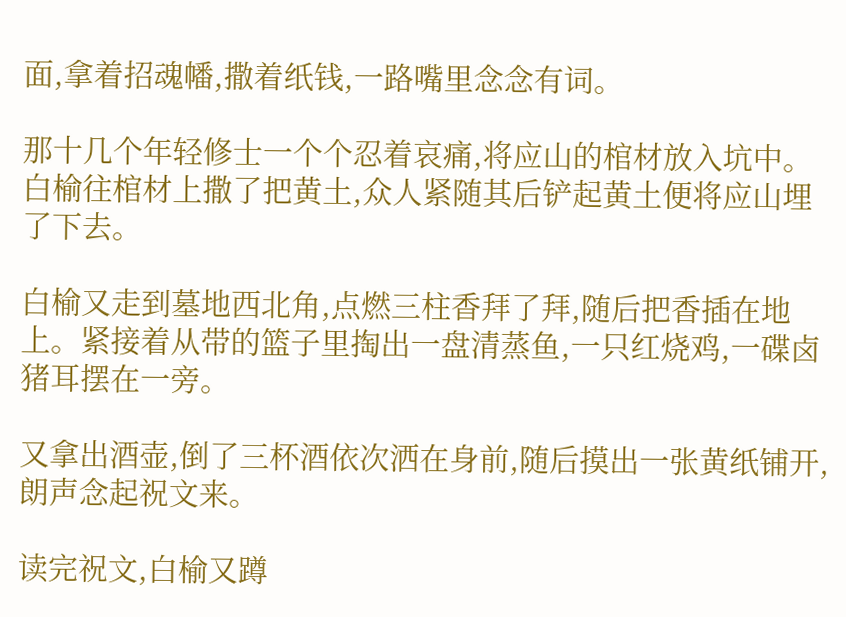面,拿着招魂幡,撒着纸钱,一路嘴里念念有词。

那十几个年轻修士一个个忍着哀痛,将应山的棺材放入坑中。白榆往棺材上撒了把黄土,众人紧随其后铲起黄土便将应山埋了下去。

白榆又走到墓地西北角,点燃三柱香拜了拜,随后把香插在地上。紧接着从带的篮子里掏出一盘清蒸鱼,一只红烧鸡,一碟卤猪耳摆在一旁。

又拿出酒壶,倒了三杯酒依次洒在身前,随后摸出一张黄纸铺开,朗声念起祝文来。

读完祝文,白榆又蹲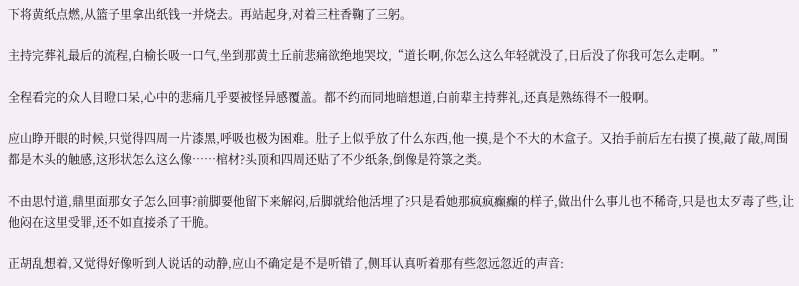下将黄纸点燃,从篮子里拿出纸钱一并烧去。再站起身,对着三柱香鞠了三躬。

主持完葬礼最后的流程,白榆长吸一口气,坐到那黄土丘前悲痛欲绝地哭坟,“道长啊,你怎么这么年轻就没了,日后没了你我可怎么走啊。”

全程看完的众人目瞪口呆,心中的悲痛几乎要被怪异感覆盖。都不约而同地暗想道,白前辈主持葬礼,还真是熟练得不一般啊。

应山睁开眼的时候,只觉得四周一片漆黑,呼吸也极为困难。肚子上似乎放了什么东西,他一摸,是个不大的木盒子。又抬手前后左右摸了摸,敲了敲,周围都是木头的触感,这形状怎么这么像……棺材?头顶和四周还贴了不少纸条,倒像是符箓之类。

不由思忖道,鼎里面那女子怎么回事?前脚要他留下来解闷,后脚就给他活埋了?只是看她那疯疯癫癫的样子,做出什么事儿也不稀奇,只是也太歹毒了些,让他闷在这里受罪,还不如直接杀了干脆。

正胡乱想着,又觉得好像听到人说话的动静,应山不确定是不是听错了,侧耳认真听着那有些忽远忽近的声音: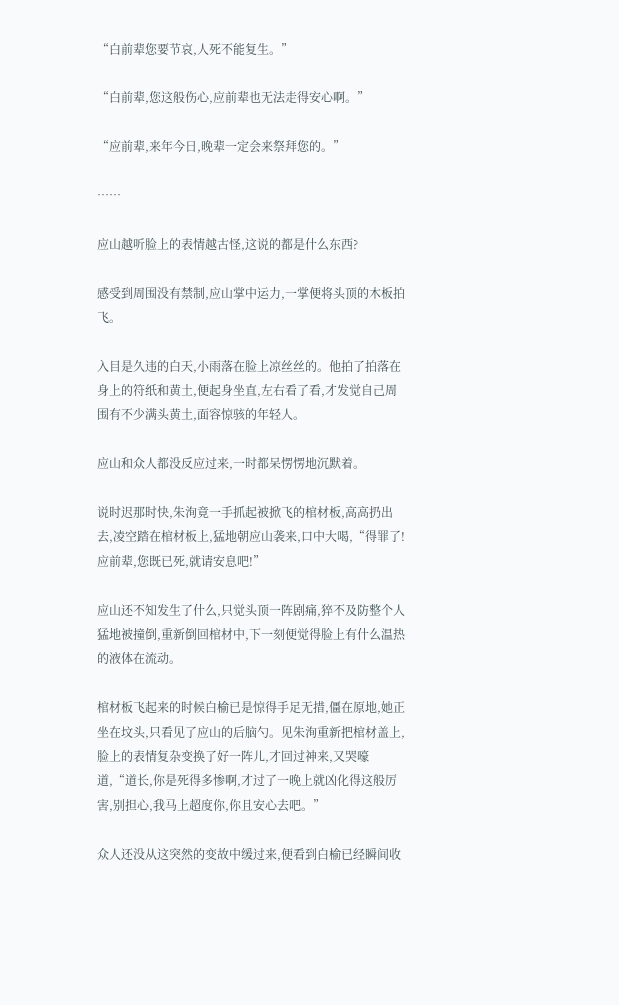“白前辈您要节哀,人死不能复生。”

“白前辈,您这般伤心,应前辈也无法走得安心啊。”

“应前辈,来年今日,晚辈一定会来祭拜您的。”

……

应山越听脸上的表情越古怪,这说的都是什么东西?

感受到周围没有禁制,应山掌中运力,一掌便将头顶的木板拍飞。

入目是久违的白天,小雨落在脸上凉丝丝的。他拍了拍落在身上的符纸和黄土,便起身坐直,左右看了看,才发觉自己周围有不少满头黄土,面容惊骇的年轻人。

应山和众人都没反应过来,一时都呆愣愣地沉默着。

说时迟那时快,朱洵竟一手抓起被掀飞的棺材板,高高扔出去,凌空踏在棺材板上,猛地朝应山袭来,口中大喝,“得罪了!应前辈,您既已死,就请安息吧!”

应山还不知发生了什么,只觉头顶一阵剧痛,猝不及防整个人猛地被撞倒,重新倒回棺材中,下一刻便觉得脸上有什么温热的液体在流动。

棺材板飞起来的时候白榆已是惊得手足无措,僵在原地,她正坐在坟头,只看见了应山的后脑勺。见朱洵重新把棺材盖上,脸上的表情复杂变换了好一阵儿,才回过神来,又哭嚎道,“道长,你是死得多惨啊,才过了一晚上就凶化得这般厉害,别担心,我马上超度你,你且安心去吧。”

众人还没从这突然的变故中缓过来,便看到白榆已经瞬间收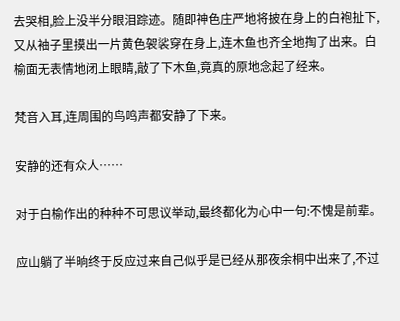去哭相,脸上没半分眼泪踪迹。随即神色庄严地将披在身上的白袍扯下,又从袖子里摸出一片黄色袈裟穿在身上,连木鱼也齐全地掏了出来。白榆面无表情地闭上眼睛,敲了下木鱼,竟真的原地念起了经来。

梵音入耳,连周围的鸟鸣声都安静了下来。

安静的还有众人……

对于白榆作出的种种不可思议举动,最终都化为心中一句:不愧是前辈。

应山躺了半晌终于反应过来自己似乎是已经从那夜余桐中出来了,不过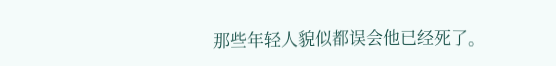那些年轻人貌似都误会他已经死了。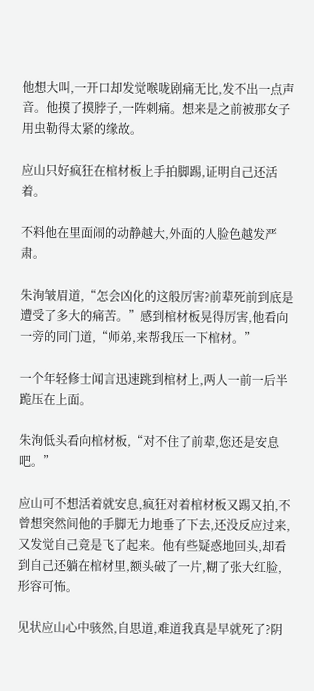他想大叫,一开口却发觉喉咙剧痛无比,发不出一点声音。他摸了摸脖子,一阵刺痛。想来是之前被那女子用虫勒得太紧的缘故。

应山只好疯狂在棺材板上手拍脚踢,证明自己还活着。

不料他在里面闹的动静越大,外面的人脸色越发严肃。

朱洵皱眉道,“怎会凶化的这般厉害?前辈死前到底是遭受了多大的痛苦。”感到棺材板晃得厉害,他看向一旁的同门道,“师弟,来帮我压一下棺材。”

一个年轻修士闻言迅速跳到棺材上,两人一前一后半跪压在上面。

朱洵低头看向棺材板,“对不住了前辈,您还是安息吧。”

应山可不想活着就安息,疯狂对着棺材板又踢又拍,不曾想突然间他的手脚无力地垂了下去,还没反应过来,又发觉自己竟是飞了起来。他有些疑惑地回头,却看到自己还躺在棺材里,额头破了一片,糊了张大红脸,形容可怖。

见状应山心中骇然,自思道,难道我真是早就死了?阴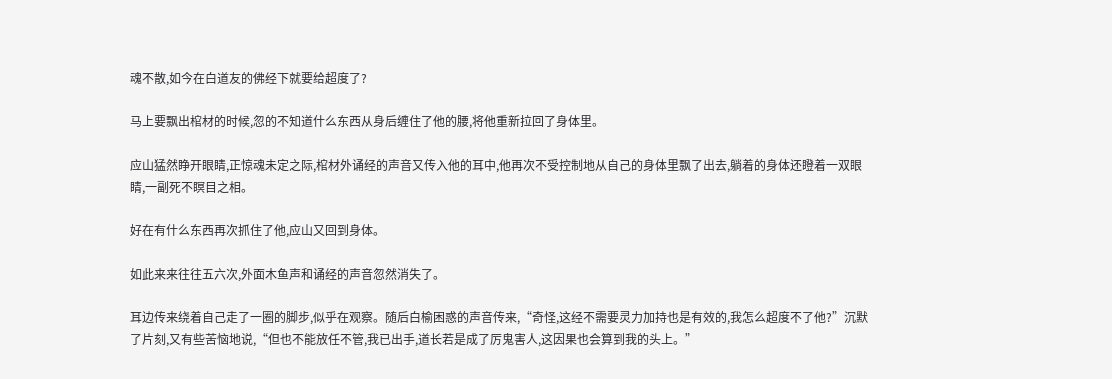魂不散,如今在白道友的佛经下就要给超度了?

马上要飘出棺材的时候,忽的不知道什么东西从身后缠住了他的腰,将他重新拉回了身体里。

应山猛然睁开眼睛,正惊魂未定之际,棺材外诵经的声音又传入他的耳中,他再次不受控制地从自己的身体里飘了出去,躺着的身体还瞪着一双眼睛,一副死不瞑目之相。

好在有什么东西再次抓住了他,应山又回到身体。

如此来来往往五六次,外面木鱼声和诵经的声音忽然消失了。

耳边传来绕着自己走了一圈的脚步,似乎在观察。随后白榆困惑的声音传来,“奇怪,这经不需要灵力加持也是有效的,我怎么超度不了他?”沉默了片刻,又有些苦恼地说,“但也不能放任不管,我已出手,道长若是成了厉鬼害人,这因果也会算到我的头上。”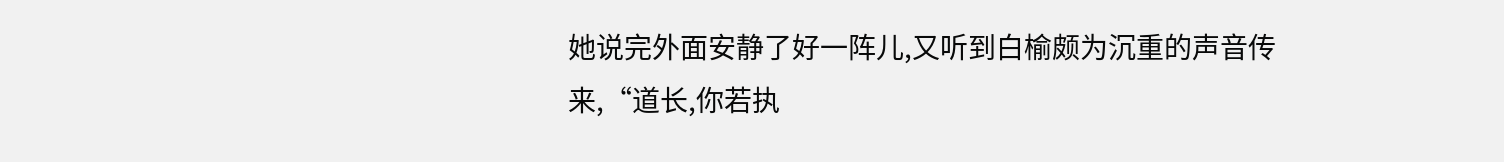她说完外面安静了好一阵儿,又听到白榆颇为沉重的声音传来,“道长,你若执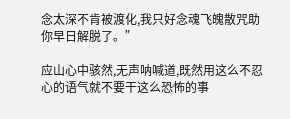念太深不肯被渡化,我只好念魂飞魄散咒助你早日解脱了。”

应山心中骇然,无声呐喊道,既然用这么不忍心的语气就不要干这么恐怖的事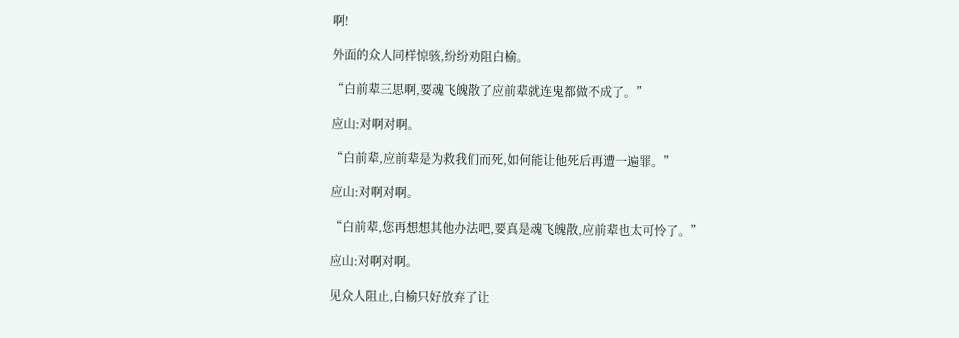啊!

外面的众人同样惊骇,纷纷劝阻白榆。

“白前辈三思啊,要魂飞魄散了应前辈就连鬼都做不成了。”

应山:对啊对啊。

“白前辈,应前辈是为救我们而死,如何能让他死后再遭一遍罪。”

应山:对啊对啊。

“白前辈,您再想想其他办法吧,要真是魂飞魄散,应前辈也太可怜了。”

应山:对啊对啊。

见众人阻止,白榆只好放弃了让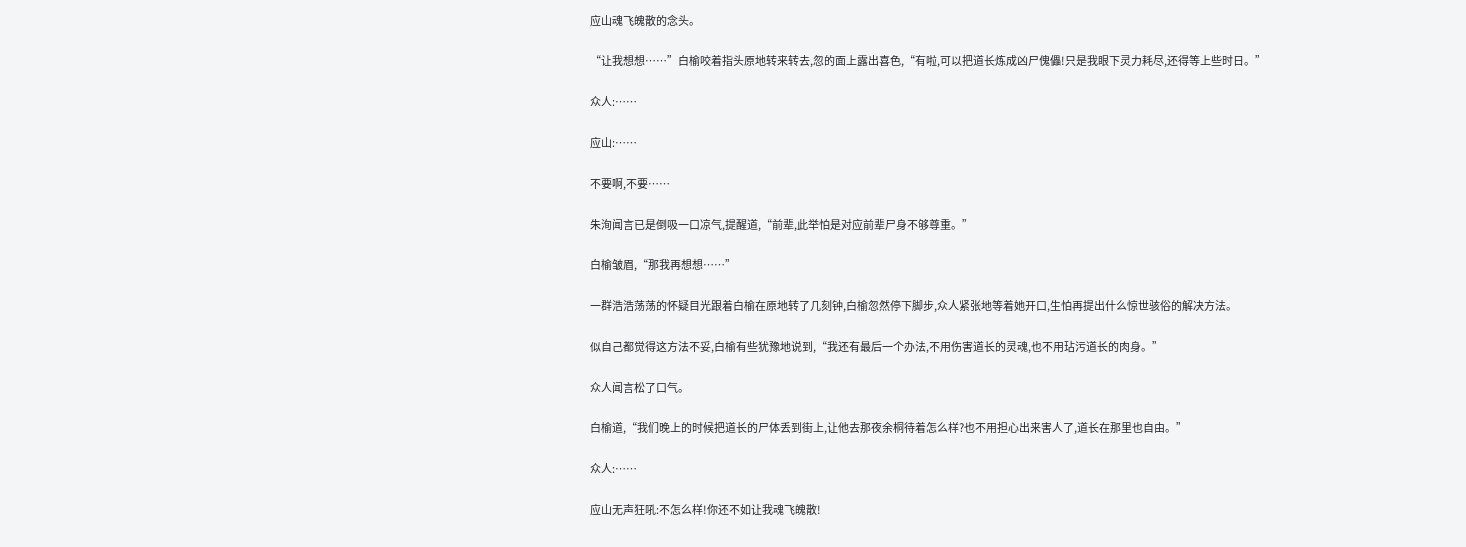应山魂飞魄散的念头。

“让我想想……”白榆咬着指头原地转来转去,忽的面上露出喜色,“有啦,可以把道长炼成凶尸傀儡!只是我眼下灵力耗尽,还得等上些时日。”

众人:……

应山:……

不要啊,不要……

朱洵闻言已是倒吸一口凉气,提醒道,“前辈,此举怕是对应前辈尸身不够尊重。”

白榆皱眉,“那我再想想……”

一群浩浩荡荡的怀疑目光跟着白榆在原地转了几刻钟,白榆忽然停下脚步,众人紧张地等着她开口,生怕再提出什么惊世骇俗的解决方法。

似自己都觉得这方法不妥,白榆有些犹豫地说到,“我还有最后一个办法,不用伤害道长的灵魂,也不用玷污道长的肉身。”

众人闻言松了口气。

白榆道,“我们晚上的时候把道长的尸体丢到街上,让他去那夜余桐待着怎么样?也不用担心出来害人了,道长在那里也自由。”

众人:……

应山无声狂吼:不怎么样!你还不如让我魂飞魄散!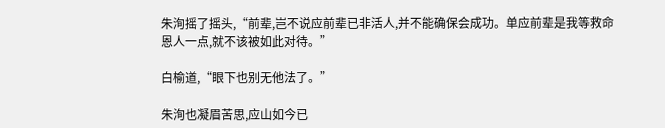朱洵摇了摇头,“前辈,岂不说应前辈已非活人,并不能确保会成功。单应前辈是我等救命恩人一点,就不该被如此对待。”

白榆道,“眼下也别无他法了。”

朱洵也凝眉苦思,应山如今已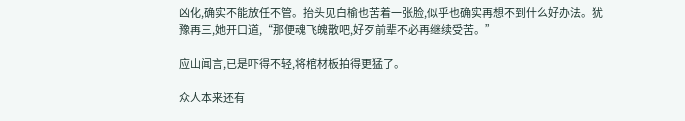凶化,确实不能放任不管。抬头见白榆也苦着一张脸,似乎也确实再想不到什么好办法。犹豫再三,她开口道,“那便魂飞魄散吧,好歹前辈不必再继续受苦。”

应山闻言,已是吓得不轻,将棺材板拍得更猛了。

众人本来还有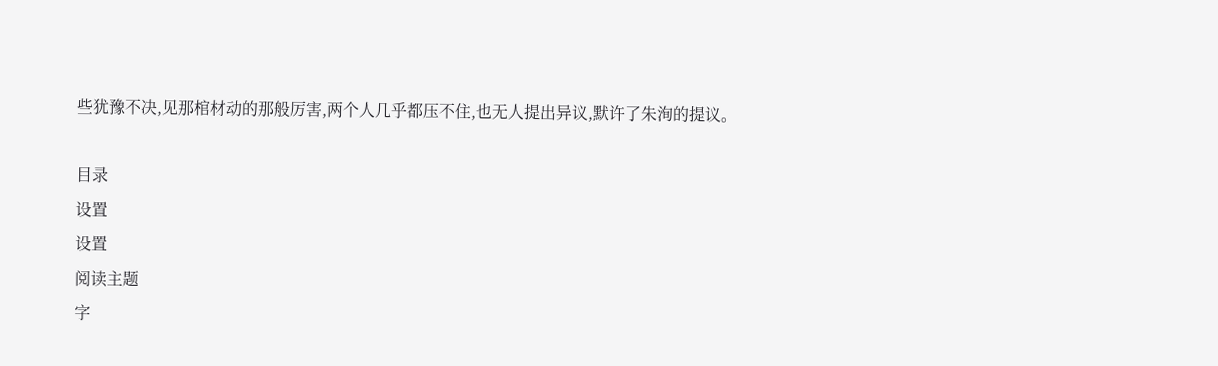些犹豫不决,见那棺材动的那般厉害,两个人几乎都压不住,也无人提出异议,默许了朱洵的提议。

目录
设置
设置
阅读主题
字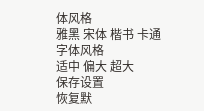体风格
雅黑 宋体 楷书 卡通
字体风格
适中 偏大 超大
保存设置
恢复默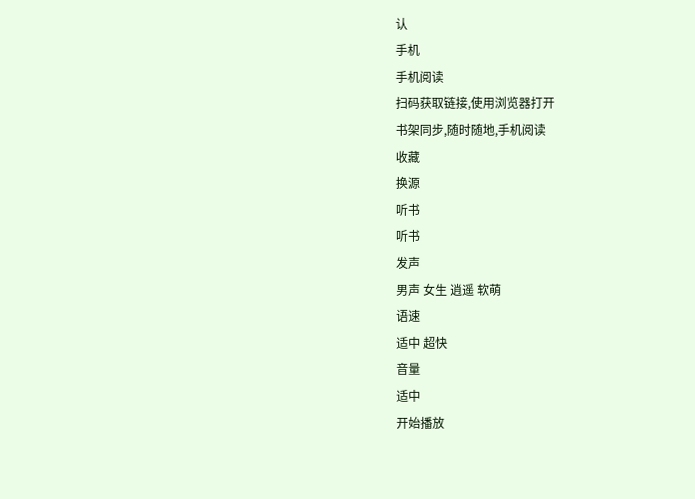认
手机
手机阅读
扫码获取链接,使用浏览器打开
书架同步,随时随地,手机阅读
收藏
换源
听书
听书
发声
男声 女生 逍遥 软萌
语速
适中 超快
音量
适中
开始播放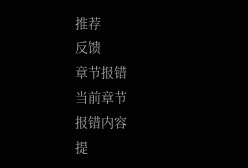推荐
反馈
章节报错
当前章节
报错内容
提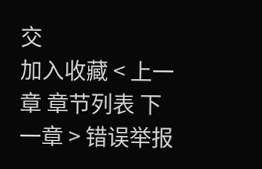交
加入收藏 < 上一章 章节列表 下一章 > 错误举报